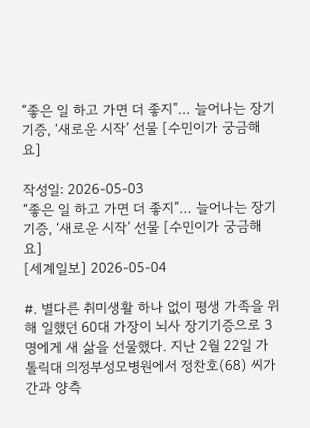“좋은 일 하고 가면 더 좋지”… 늘어나는 장기기증, ‘새로운 시작’ 선물 [수민이가 궁금해요]

작성일: 2026-05-03
“좋은 일 하고 가면 더 좋지”… 늘어나는 장기기증, ‘새로운 시작’ 선물 [수민이가 궁금해요]
[세계일보] 2026-05-04

#. 별다른 취미생활 하나 없이 평생 가족을 위해 일했던 60대 가장이 뇌사 장기기증으로 3명에게 새 삶을 선물했다. 지난 2월 22일 가톨릭대 의정부성모병원에서 정찬호(68) 씨가 간과 양측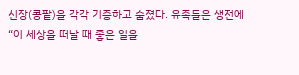신장(콩팥)을 각각 기증하고 숨졌다. 유족들은 생전에 “이 세상을 떠날 때 좋은 일을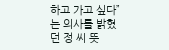하고 가고 싶다”는 의사를 밝혔던 정 씨 뜻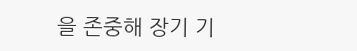을 존중해 장기 기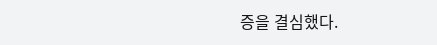증을 결심했다.